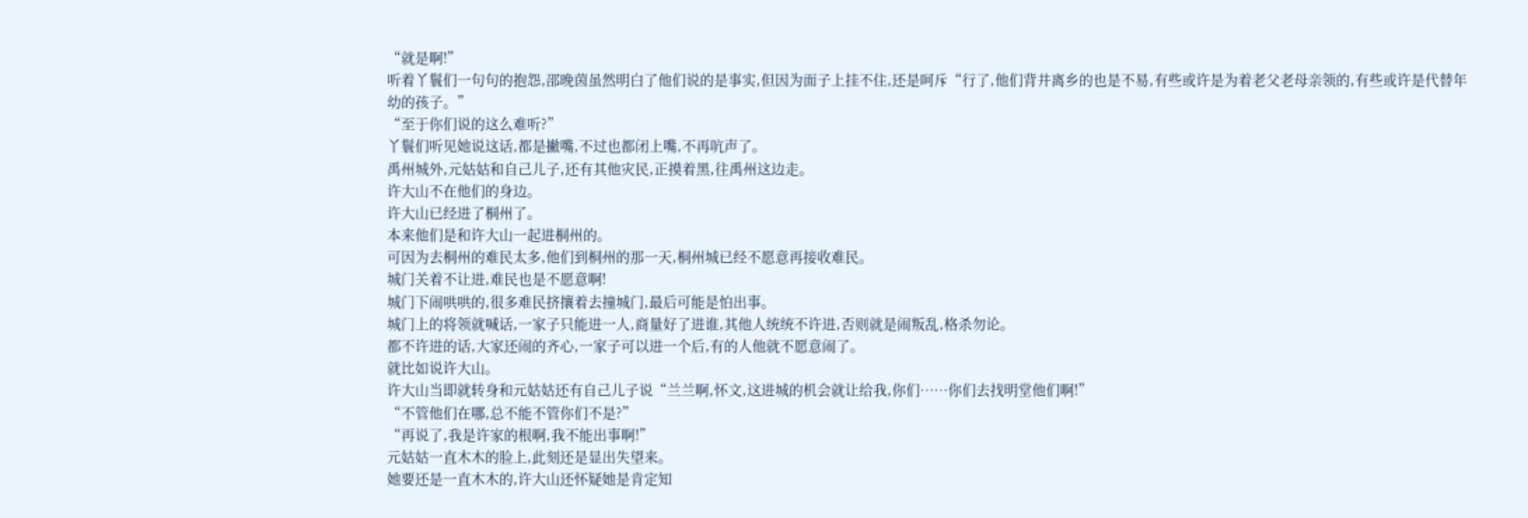“就是啊!”
听着丫鬟们一句句的抱怨,邵晚茵虽然明白了他们说的是事实,但因为面子上挂不住,还是呵斥“行了,他们背井离乡的也是不易,有些或许是为着老父老母亲领的,有些或许是代替年幼的孩子。”
“至于你们说的这么难听?”
丫鬟们听见她说这话,都是撇嘴,不过也都闭上嘴,不再吭声了。
禹州城外,元姑姑和自己儿子,还有其他灾民,正摸着黑,往禹州这边走。
许大山不在他们的身边。
许大山已经进了桐州了。
本来他们是和许大山一起进桐州的。
可因为去桐州的难民太多,他们到桐州的那一天,桐州城已经不愿意再接收难民。
城门关着不让进,难民也是不愿意啊!
城门下闹哄哄的,很多难民挤攘着去撞城门,最后可能是怕出事。
城门上的将领就喊话,一家子只能进一人,商量好了进谁,其他人统统不许进,否则就是闹叛乱,格杀勿论。
都不许进的话,大家还闹的齐心,一家子可以进一个后,有的人他就不愿意闹了。
就比如说许大山。
许大山当即就转身和元姑姑还有自己儿子说“兰兰啊,怀文,这进城的机会就让给我,你们……你们去找明堂他们啊!”
“不管他们在哪,总不能不管你们不是?”
“再说了,我是许家的根啊,我不能出事啊!”
元姑姑一直木木的脸上,此刻还是显出失望来。
她要还是一直木木的,许大山还怀疑她是肯定知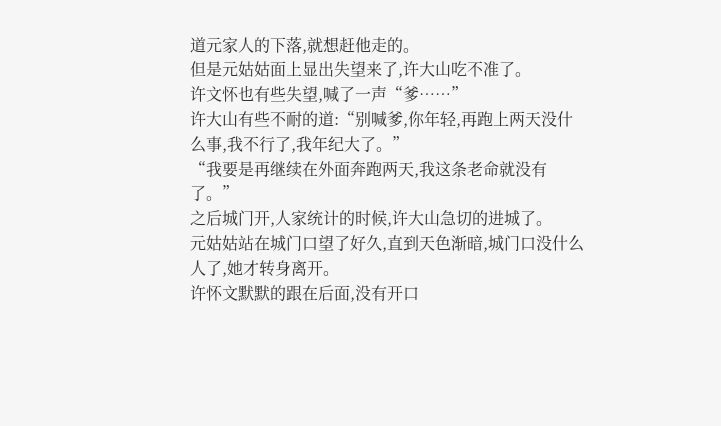道元家人的下落,就想赶他走的。
但是元姑姑面上显出失望来了,许大山吃不准了。
许文怀也有些失望,喊了一声“爹……”
许大山有些不耐的道:“别喊爹,你年轻,再跑上两天没什么事,我不行了,我年纪大了。”
“我要是再继续在外面奔跑两天,我这条老命就没有了。”
之后城门开,人家统计的时候,许大山急切的进城了。
元姑姑站在城门口望了好久,直到天色渐暗,城门口没什么人了,她才转身离开。
许怀文默默的跟在后面,没有开口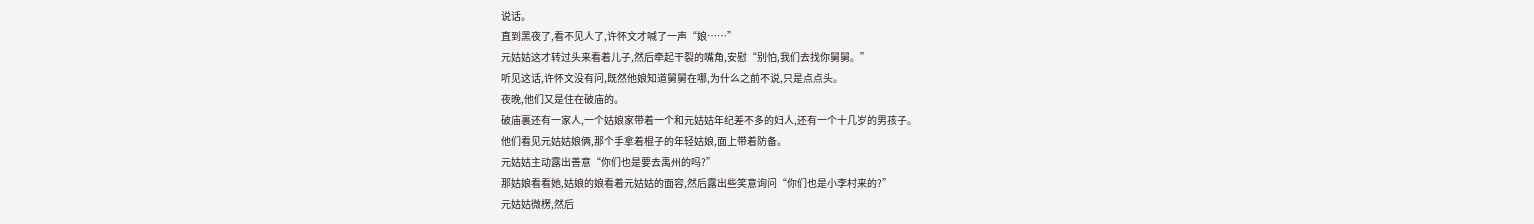说话。
直到黑夜了,看不见人了,许怀文才喊了一声“娘……”
元姑姑这才转过头来看着儿子,然后牵起干裂的嘴角,安慰“别怕,我们去找你舅舅。”
听见这话,许怀文没有问,既然他娘知道舅舅在哪,为什么之前不说,只是点点头。
夜晚,他们又是住在破庙的。
破庙裏还有一家人,一个姑娘家带着一个和元姑姑年纪差不多的妇人,还有一个十几岁的男孩子。
他们看见元姑姑娘俩,那个手拿着棍子的年轻姑娘,面上带着防备。
元姑姑主动露出善意“你们也是要去禹州的吗?”
那姑娘看看她,姑娘的娘看着元姑姑的面容,然后露出些笑意询问“你们也是小李村来的?”
元姑姑微楞,然后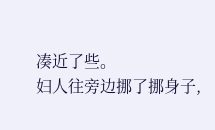凑近了些。
妇人往旁边挪了挪身子,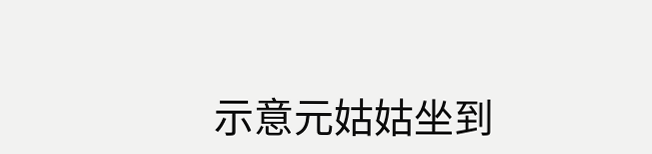示意元姑姑坐到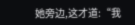她旁边,这才道:“我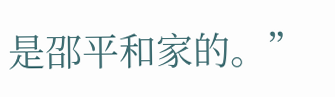是邵平和家的。”